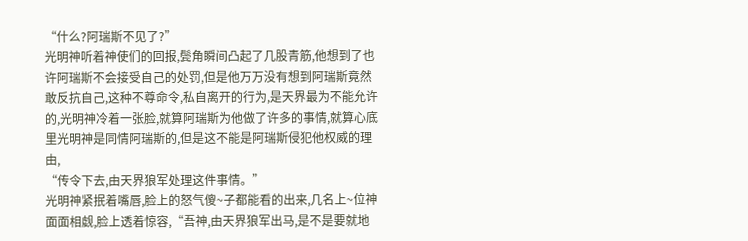“什么?阿瑞斯不见了?”
光明神听着神使们的回报,鬓角瞬间凸起了几股青筋,他想到了也许阿瑞斯不会接受自己的处罚,但是他万万没有想到阿瑞斯竟然敢反抗自己,这种不尊命令,私自离开的行为,是天界最为不能允许的,光明神冷着一张脸,就算阿瑞斯为他做了许多的事情,就算心底里光明神是同情阿瑞斯的,但是这不能是阿瑞斯侵犯他权威的理由,
“传令下去,由天界狼军处理这件事情。”
光明神紧抿着嘴唇,脸上的怒气傻~子都能看的出来,几名上~位神面面相觑,脸上透着惊容,“吾神,由天界狼军出马,是不是要就地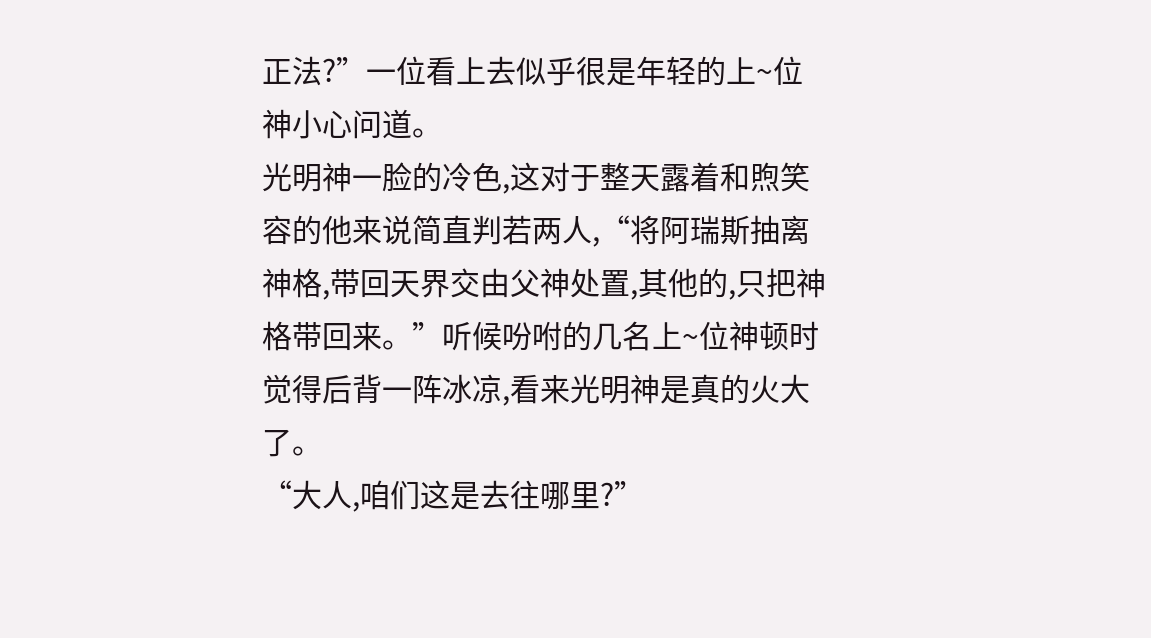正法?”一位看上去似乎很是年轻的上~位神小心问道。
光明神一脸的冷色,这对于整天露着和煦笑容的他来说简直判若两人,“将阿瑞斯抽离神格,带回天界交由父神处置,其他的,只把神格带回来。”听候吩咐的几名上~位神顿时觉得后背一阵冰凉,看来光明神是真的火大了。
“大人,咱们这是去往哪里?”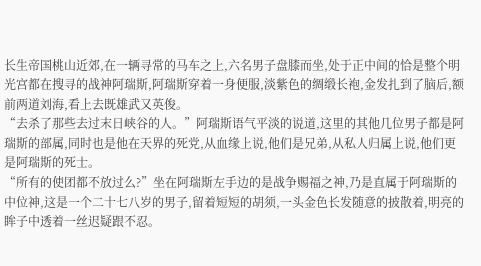长生帝国桃山近郊,在一辆寻常的马车之上,六名男子盘膝而坐,处于正中间的恰是整个明光宫都在搜寻的战神阿瑞斯,阿瑞斯穿着一身便服,淡紫色的绸缎长袍,金发扎到了脑后,额前两道刘海,看上去既雄武又英俊。
“去杀了那些去过末日峡谷的人。”阿瑞斯语气平淡的说道,这里的其他几位男子都是阿瑞斯的部属,同时也是他在天界的死党,从血缘上说,他们是兄弟,从私人归属上说,他们更是阿瑞斯的死士。
“所有的使团都不放过么?”坐在阿瑞斯左手边的是战争赐福之神,乃是直属于阿瑞斯的中位神,这是一个二十七八岁的男子,留着短短的胡须,一头金色长发随意的披散着,明亮的眸子中透着一丝迟疑跟不忍。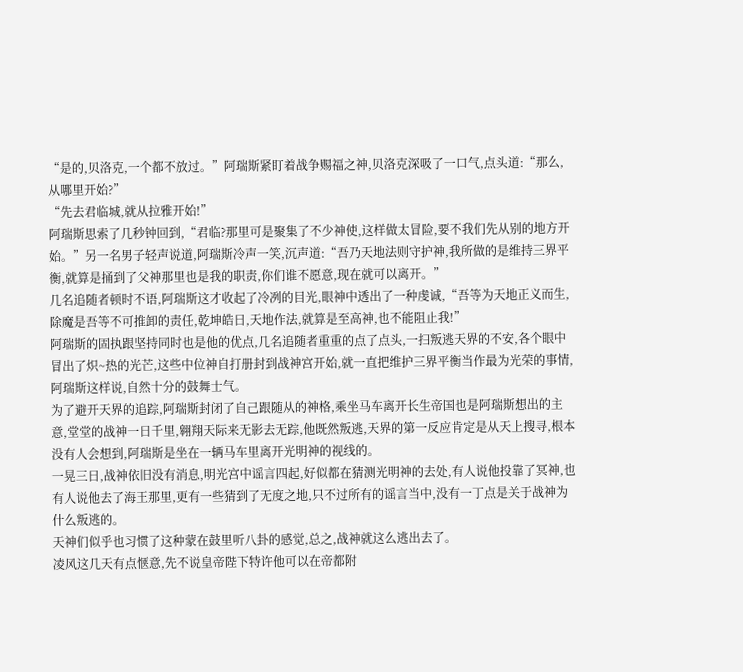“是的,贝洛克,一个都不放过。”阿瑞斯紧盯着战争赐福之神,贝洛克深吸了一口气,点头道:“那么,从哪里开始?”
“先去君临城,就从拉雅开始!”
阿瑞斯思索了几秒钟回到,“君临?那里可是聚集了不少神使,这样做太冒险,要不我们先从别的地方开始。”另一名男子轻声说道,阿瑞斯冷声一笑,沉声道:“吾乃天地法则守护神,我所做的是维持三界平衡,就算是捅到了父神那里也是我的职责,你们谁不愿意,现在就可以离开。”
几名追随者顿时不语,阿瑞斯这才收起了冷冽的目光,眼神中透出了一种虔诚,“吾等为天地正义而生,除魔是吾等不可推卸的责任,乾坤皓日,天地作法,就算是至高神,也不能阻止我!”
阿瑞斯的固执跟坚持同时也是他的优点,几名追随者重重的点了点头,一扫叛逃天界的不安,各个眼中冒出了炽~热的光芒,这些中位神自打册封到战神宫开始,就一直把维护三界平衡当作最为光荣的事情,阿瑞斯这样说,自然十分的鼓舞士气。
为了避开天界的追踪,阿瑞斯封闭了自己跟随从的神格,乘坐马车离开长生帝国也是阿瑞斯想出的主意,堂堂的战神一日千里,翱翔天际来无影去无踪,他既然叛逃,天界的第一反应肯定是从天上搜寻,根本没有人会想到,阿瑞斯是坐在一辆马车里离开光明神的视线的。
一晃三日,战神依旧没有消息,明光宫中谣言四起,好似都在猜测光明神的去处,有人说他投靠了冥神,也有人说他去了海王那里,更有一些猜到了无度之地,只不过所有的谣言当中,没有一丁点是关于战神为什么叛逃的。
天神们似乎也习惯了这种蒙在鼓里听八卦的感觉,总之,战神就这么逃出去了。
凌风这几天有点惬意,先不说皇帝陛下特许他可以在帝都附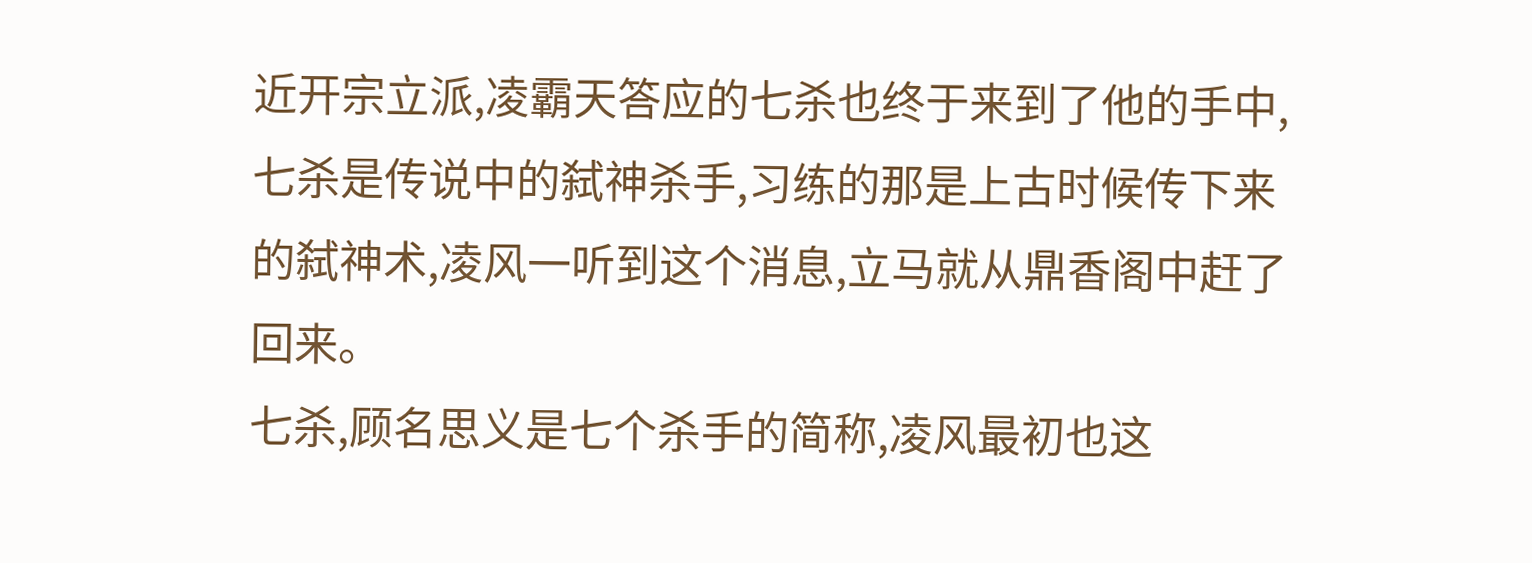近开宗立派,凌霸天答应的七杀也终于来到了他的手中,七杀是传说中的弑神杀手,习练的那是上古时候传下来的弑神术,凌风一听到这个消息,立马就从鼎香阁中赶了回来。
七杀,顾名思义是七个杀手的简称,凌风最初也这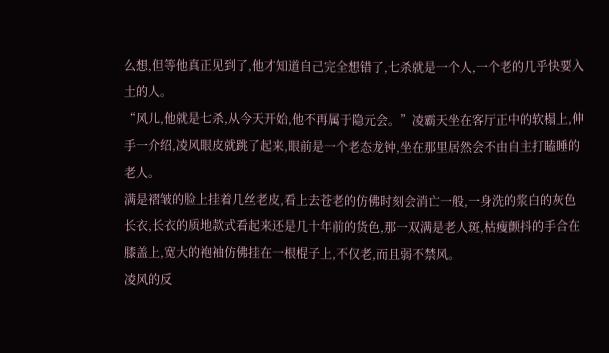么想,但等他真正见到了,他才知道自己完全想错了,七杀就是一个人,一个老的几乎快要入土的人。
“风儿,他就是七杀,从今天开始,他不再属于隐元会。”凌霸天坐在客厅正中的软榻上,伸手一介绍,凌风眼皮就跳了起来,眼前是一个老态龙钟,坐在那里居然会不由自主打瞌睡的老人。
满是褶皱的脸上挂着几丝老皮,看上去苍老的仿佛时刻会消亡一般,一身洗的浆白的灰色长衣,长衣的质地款式看起来还是几十年前的货色,那一双满是老人斑,枯瘦颤抖的手合在膝盖上,宽大的袍袖仿佛挂在一根棍子上,不仅老,而且弱不禁风。
凌风的反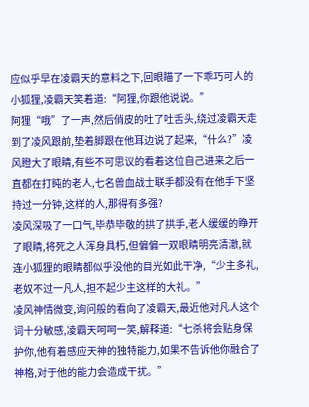应似乎早在凌霸天的意料之下,回眼瞄了一下乖巧可人的小狐狸,凌霸天笑着道:“阿狸,你跟他说说。”
阿狸“哦”了一声,然后俏皮的吐了吐舌头,绕过凌霸天走到了凌风跟前,垫着脚跟在他耳边说了起来,“什么?”凌风瞪大了眼睛,有些不可思议的看着这位自己进来之后一直都在打盹的老人,七名兽血战士联手都没有在他手下坚持过一分钟,这样的人,那得有多强?
凌风深吸了一口气,毕恭毕敬的拱了拱手,老人缓缓的睁开了眼睛,将死之人浑身具朽,但偏偏一双眼睛明亮清澈,就连小狐狸的眼睛都似乎没他的目光如此干净,“少主多礼,老奴不过一凡人,担不起少主这样的大礼。”
凌风神情微变,询问般的看向了凌霸天,最近他对凡人这个词十分敏感,凌霸天呵呵一笑,解释道:“七杀将会贴身保护你,他有着感应天神的独特能力,如果不告诉他你融合了神格,对于他的能力会造成干扰。”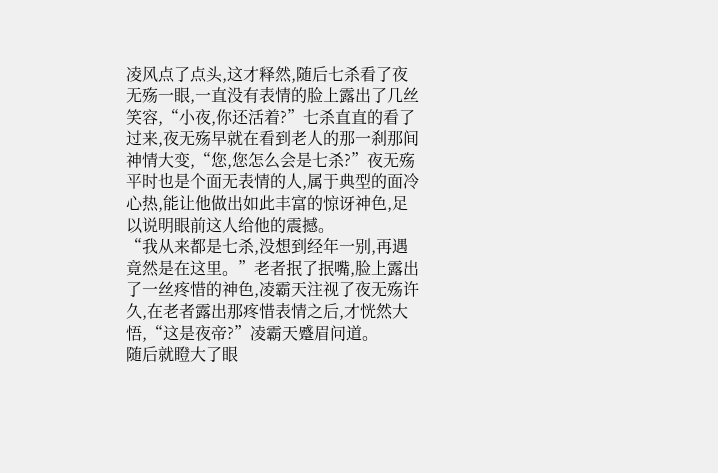凌风点了点头,这才释然,随后七杀看了夜无殇一眼,一直没有表情的脸上露出了几丝笑容,“小夜,你还活着?”七杀直直的看了过来,夜无殇早就在看到老人的那一刹那间神情大变,“您,您怎么会是七杀?”夜无殇平时也是个面无表情的人,属于典型的面冷心热,能让他做出如此丰富的惊讶神色,足以说明眼前这人给他的震撼。
“我从来都是七杀,没想到经年一别,再遇竟然是在这里。”老者抿了抿嘴,脸上露出了一丝疼惜的神色,凌霸天注视了夜无殇许久,在老者露出那疼惜表情之后,才恍然大悟,“这是夜帝?”凌霸天蹙眉问道。
随后就瞪大了眼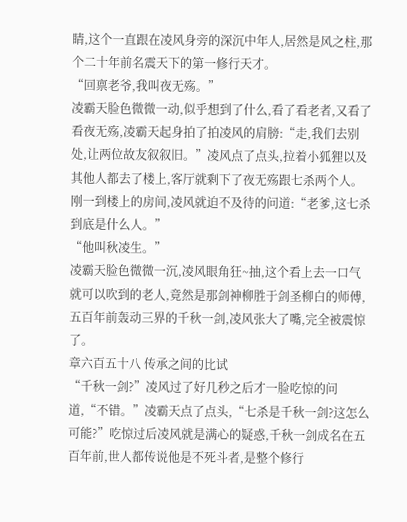睛,这个一直跟在凌风身旁的深沉中年人,居然是风之柱,那个二十年前名震天下的第一修行天才。
“回禀老爷,我叫夜无殇。”
凌霸天脸色微微一动,似乎想到了什么,看了看老者,又看了看夜无殇,凌霸天起身拍了拍凌风的肩膀:“走,我们去别处,让两位故友叙叙旧。”凌风点了点头,拉着小狐狸以及其他人都去了楼上,客厅就剩下了夜无殇跟七杀两个人。
刚一到楼上的房间,凌风就迫不及待的问道:“老爹,这七杀到底是什么人。”
“他叫秋凌生。”
凌霸天脸色微微一沉,凌风眼角狂~抽,这个看上去一口气就可以吹到的老人,竟然是那剑神柳胜于剑圣柳白的师傅,五百年前轰动三界的千秋一剑,凌风张大了嘴,完全被震惊了。
章六百五十八 传承之间的比试
“千秋一剑?”凌风过了好几秒之后才一脸吃惊的问道,“不错。”凌霸天点了点头,“七杀是千秋一剑?这怎么可能?”吃惊过后凌风就是满心的疑惑,千秋一剑成名在五百年前,世人都传说他是不死斗者,是整个修行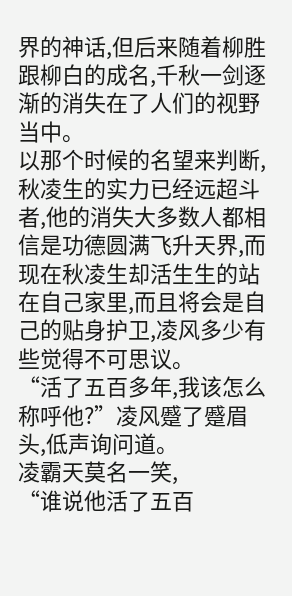界的神话,但后来随着柳胜跟柳白的成名,千秋一剑逐渐的消失在了人们的视野当中。
以那个时候的名望来判断,秋凌生的实力已经远超斗者,他的消失大多数人都相信是功德圆满飞升天界,而现在秋凌生却活生生的站在自己家里,而且将会是自己的贴身护卫,凌风多少有些觉得不可思议。
“活了五百多年,我该怎么称呼他?”凌风蹙了蹙眉头,低声询问道。
凌霸天莫名一笑,
“谁说他活了五百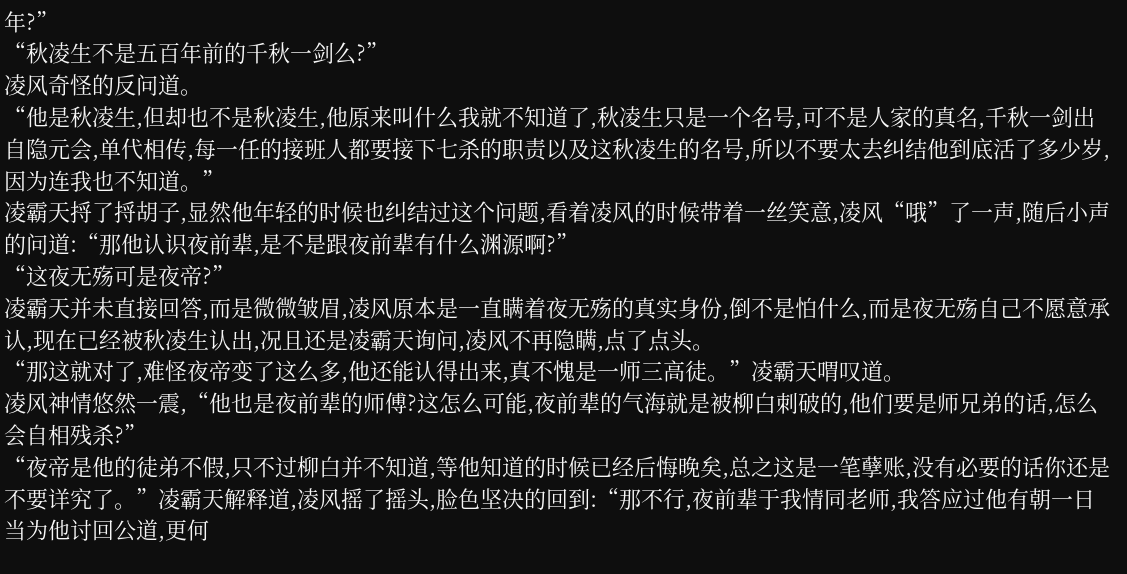年?”
“秋凌生不是五百年前的千秋一剑么?”
凌风奇怪的反问道。
“他是秋凌生,但却也不是秋凌生,他原来叫什么我就不知道了,秋凌生只是一个名号,可不是人家的真名,千秋一剑出自隐元会,单代相传,每一任的接班人都要接下七杀的职责以及这秋凌生的名号,所以不要太去纠结他到底活了多少岁,因为连我也不知道。”
凌霸天捋了捋胡子,显然他年轻的时候也纠结过这个问题,看着凌风的时候带着一丝笑意,凌风“哦”了一声,随后小声的问道:“那他认识夜前辈,是不是跟夜前辈有什么渊源啊?”
“这夜无殇可是夜帝?”
凌霸天并未直接回答,而是微微皱眉,凌风原本是一直瞒着夜无殇的真实身份,倒不是怕什么,而是夜无殇自己不愿意承认,现在已经被秋凌生认出,况且还是凌霸天询问,凌风不再隐瞒,点了点头。
“那这就对了,难怪夜帝变了这么多,他还能认得出来,真不愧是一师三高徒。”凌霸天喟叹道。
凌风神情悠然一震,“他也是夜前辈的师傅?这怎么可能,夜前辈的气海就是被柳白刺破的,他们要是师兄弟的话,怎么会自相残杀?”
“夜帝是他的徒弟不假,只不过柳白并不知道,等他知道的时候已经后悔晚矣,总之这是一笔孽账,没有必要的话你还是不要详究了。”凌霸天解释道,凌风摇了摇头,脸色坚决的回到:“那不行,夜前辈于我情同老师,我答应过他有朝一日当为他讨回公道,更何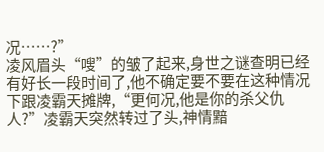况……?”
凌风眉头“嗖”的皱了起来,身世之谜查明已经有好长一段时间了,他不确定要不要在这种情况下跟凌霸天摊牌,“更何况,他是你的杀父仇人?”凌霸天突然转过了头,神情黯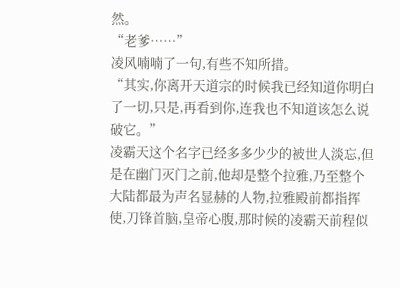然。
“老爹……”
凌风喃喃了一句,有些不知所措。
“其实,你离开天道宗的时候我已经知道你明白了一切,只是,再看到你,连我也不知道该怎么说破它。”
凌霸天这个名字已经多多少少的被世人淡忘,但是在幽门灭门之前,他却是整个拉雅,乃至整个大陆都最为声名显赫的人物,拉雅殿前都指挥使,刀锋首脑,皇帝心腹,那时候的凌霸天前程似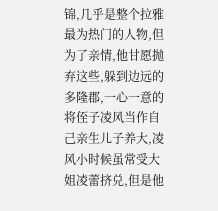锦,几乎是整个拉雅最为热门的人物,但为了亲情,他甘愿抛弃这些,躲到边远的多隆郡,一心一意的将侄子凌风当作自己亲生儿子养大,凌风小时候虽常受大姐凌蕾挤兑,但是他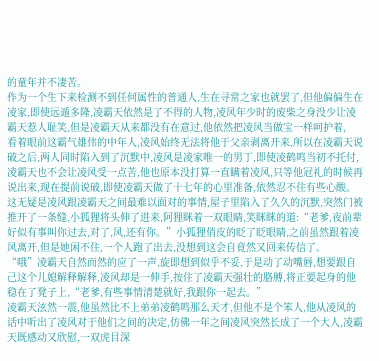的童年并不凄苦。
作为一个生下来检测不到任何属性的普通人,生在寻常之家也就罢了,但他偏偏生在凌家,即使远遁多隆,凌霸天依然是了不得的人物,凌风年少时的废柴之身没少让凌霸天惹人耻笑,但是凌霸天从来都没有在意过,他依然把凌风当做宝一样呵护着,
看着眼前这霸气雄伟的中年人,凌风始终无法将他于父亲剥离开来,所以在凌霸天说破之后,两人同时陷入到了沉默中,凌风是凌家唯一的男丁,即使凌鹤鸣当初不托付,凌霸天也不会让凌风受一点苦,他也原本没打算一直瞒着凌风,只等他冠礼的时候再说出来,现在提前说破,即使凌霸天做了十七年的心里准备,依然忍不住有些心酸。
这无疑是凌风跟凌霸天之间最难以面对的事情,屋子里陷入了久久的沉默,突然门被推开了一条缝,小狐狸将头伸了进来,阿狸眯着一双眼睛,笑眯眯的道:“老爹,夜前辈好似有事叫你过去,对了,风,还有你。”小狐狸俏皮的眨了眨眼睛,之前虽然跟着凌风离开,但是她闲不住,一个人跑了出去,没想到这会自竟然又回来传信了。
“哦”凌霸天自然而然的应了一声,旋即想到似乎不妥,于是动了动嘴唇,想要跟自己这个儿媳解释解释,凌风却是一伸手,按住了凌霸天强壮的胳膊,将正要起身的他稳在了凳子上,“老爹,有些事情清楚就好,我跟你一起去。”
凌霸天泫然一震,他虽然比不上弟弟凌鹤鸣那么天才,但他不是个笨人,他从凌风的话中听出了凌风对于他们之间的决定,仿佛一年之间凌风突然长成了一个大人,凌霸天既感动又欣慰,一双虎目深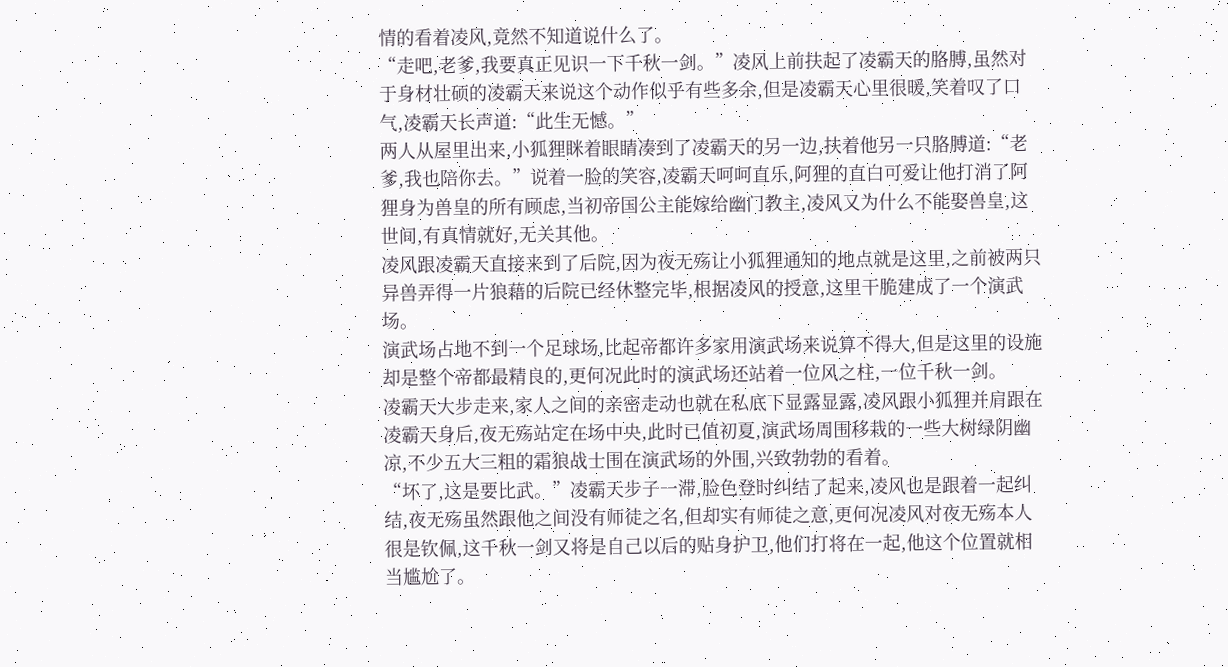情的看着凌风,竟然不知道说什么了。
“走吧,老爹,我要真正见识一下千秋一剑。”凌风上前扶起了凌霸天的胳膊,虽然对于身材壮硕的凌霸天来说这个动作似乎有些多余,但是凌霸天心里很暖,笑着叹了口气,凌霸天长声道:“此生无憾。”
两人从屋里出来,小狐狸眯着眼睛凑到了凌霸天的另一边,扶着他另一只胳膊道:“老爹,我也陪你去。”说着一脸的笑容,凌霸天呵呵直乐,阿狸的直白可爱让他打消了阿狸身为兽皇的所有顾虑,当初帝国公主能嫁给幽门教主,凌风又为什么不能娶兽皇,这世间,有真情就好,无关其他。
凌风跟凌霸天直接来到了后院,因为夜无殇让小狐狸通知的地点就是这里,之前被两只异兽弄得一片狼藉的后院已经休整完毕,根据凌风的授意,这里干脆建成了一个演武场。
演武场占地不到一个足球场,比起帝都许多家用演武场来说算不得大,但是这里的设施却是整个帝都最精良的,更何况此时的演武场还站着一位风之柱,一位千秋一剑。
凌霸天大步走来,家人之间的亲密走动也就在私底下显露显露,凌风跟小狐狸并肩跟在凌霸天身后,夜无殇站定在场中央,此时已值初夏,演武场周围移栽的一些大树绿阴幽凉,不少五大三粗的霜狼战士围在演武场的外围,兴致勃勃的看着。
“坏了,这是要比武。”凌霸天步子一滞,脸色登时纠结了起来,凌风也是跟着一起纠结,夜无殇虽然跟他之间没有师徒之名,但却实有师徒之意,更何况凌风对夜无殇本人很是钦佩,这千秋一剑又将是自己以后的贴身护卫,他们打将在一起,他这个位置就相当尴尬了。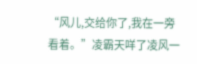“风儿,交给你了,我在一旁看着。”凌霸天咩了凌风一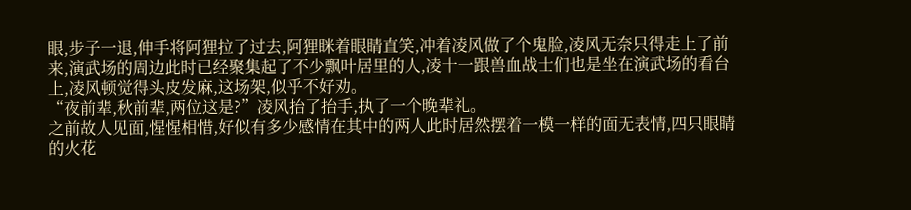眼,步子一退,伸手将阿狸拉了过去,阿狸眯着眼睛直笑,冲着凌风做了个鬼脸,凌风无奈只得走上了前来,演武场的周边此时已经聚集起了不少飘叶居里的人,凌十一跟兽血战士们也是坐在演武场的看台上,凌风顿觉得头皮发麻,这场架,似乎不好劝。
“夜前辈,秋前辈,两位这是?”凌风抬了抬手,执了一个晚辈礼。
之前故人见面,惺惺相惜,好似有多少感情在其中的两人此时居然摆着一模一样的面无表情,四只眼睛的火花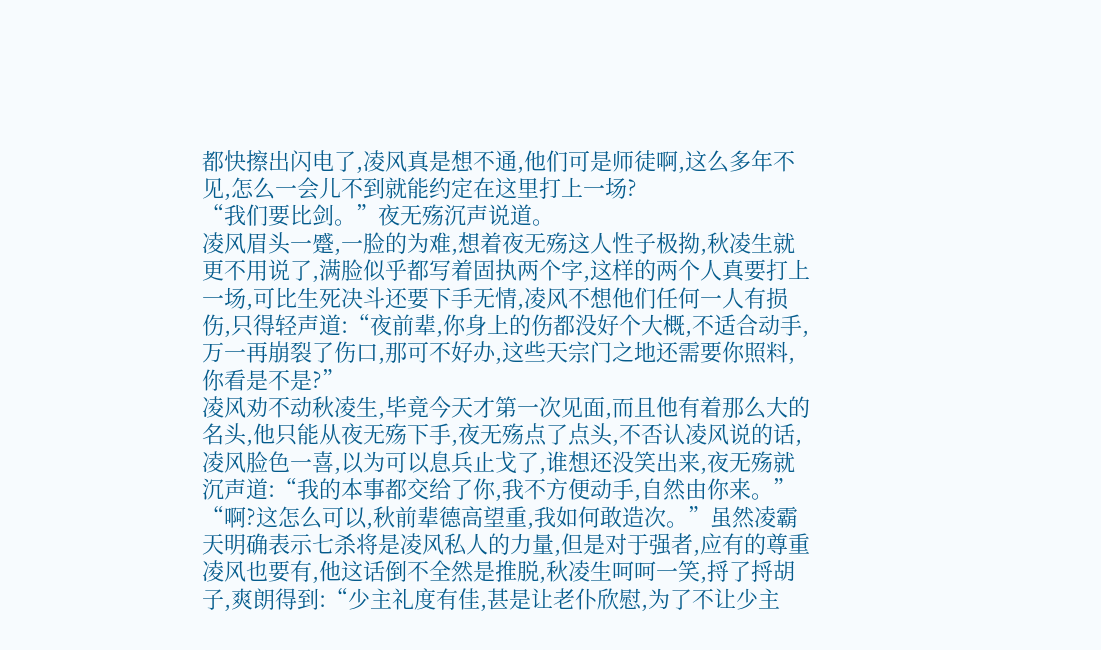都快擦出闪电了,凌风真是想不通,他们可是师徒啊,这么多年不见,怎么一会儿不到就能约定在这里打上一场?
“我们要比剑。”夜无殇沉声说道。
凌风眉头一蹙,一脸的为难,想着夜无殇这人性子极拗,秋凌生就更不用说了,满脸似乎都写着固执两个字,这样的两个人真要打上一场,可比生死决斗还要下手无情,凌风不想他们任何一人有损伤,只得轻声道:“夜前辈,你身上的伤都没好个大概,不适合动手,万一再崩裂了伤口,那可不好办,这些天宗门之地还需要你照料,你看是不是?”
凌风劝不动秋凌生,毕竟今天才第一次见面,而且他有着那么大的名头,他只能从夜无殇下手,夜无殇点了点头,不否认凌风说的话,凌风脸色一喜,以为可以息兵止戈了,谁想还没笑出来,夜无殇就沉声道:“我的本事都交给了你,我不方便动手,自然由你来。”
“啊?这怎么可以,秋前辈德高望重,我如何敢造次。”虽然凌霸天明确表示七杀将是凌风私人的力量,但是对于强者,应有的尊重凌风也要有,他这话倒不全然是推脱,秋凌生呵呵一笑,捋了捋胡子,爽朗得到:“少主礼度有佳,甚是让老仆欣慰,为了不让少主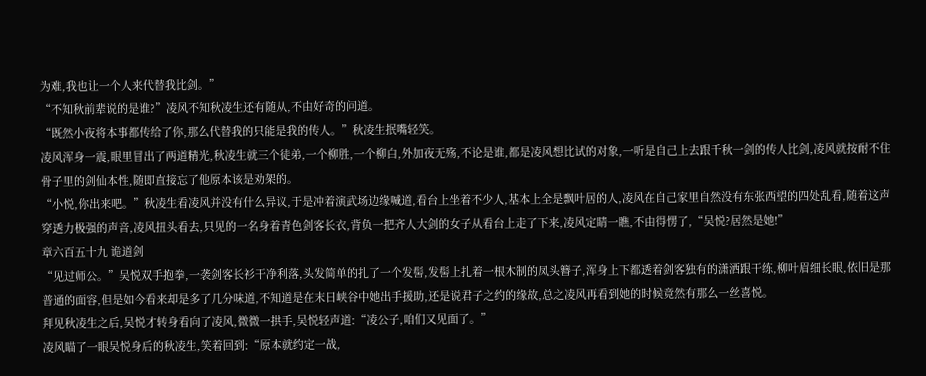为难,我也让一个人来代替我比剑。”
“不知秋前辈说的是谁?”凌风不知秋凌生还有随从,不由好奇的问道。
“既然小夜将本事都传给了你,那么代替我的只能是我的传人。”秋凌生抿嘴轻笑。
凌风浑身一震,眼里冒出了两道精光,秋凌生就三个徒弟,一个柳胜,一个柳白,外加夜无殇,不论是谁,都是凌风想比试的对象,一听是自己上去跟千秋一剑的传人比剑,凌风就按耐不住骨子里的剑仙本性,随即直接忘了他原本该是劝架的。
“小悦,你出来吧。”秋凌生看凌风并没有什么异议,于是冲着演武场边缘喊道,看台上坐着不少人,基本上全是飘叶居的人,凌风在自己家里自然没有东张西望的四处乱看,随着这声穿透力极强的声音,凌风扭头看去,只见的一名身着青色剑客长衣,背负一把齐人大剑的女子从看台上走了下来,凌风定睛一瞧,不由得愣了,“吴悦?居然是她!”
章六百五十九 诡道剑
“见过师公。”吴悦双手抱拳,一袭剑客长衫干净利落,头发简单的扎了一个发髻,发髻上扎着一根木制的凤头簪子,浑身上下都透着剑客独有的潇洒跟干练,柳叶眉细长眼,依旧是那普通的面容,但是如今看来却是多了几分味道,不知道是在末日峡谷中她出手援助,还是说君子之约的缘故,总之凌风再看到她的时候竟然有那么一丝喜悦。
拜见秋凌生之后,吴悦才转身看向了凌风,微微一拱手,吴悦轻声道:“凌公子,咱们又见面了。”
凌风瞄了一眼吴悦身后的秋凌生,笑着回到:“原本就约定一战,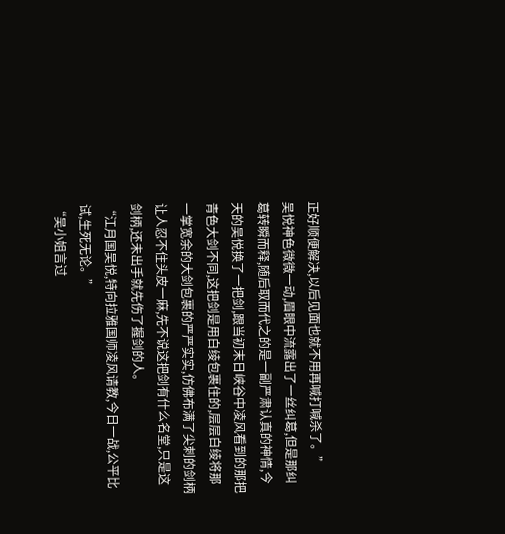正好顺便解决,以后见面也就不用再喊打喊杀了。”
吴悦神色微微一动,眉眼中流露出了一丝纠葛,但是那纠葛转瞬而释,随后取而代之的是一副严肃认真的神情,今天的吴悦换了一把剑,跟当初末日峡谷中凌风看到的那把青色大剑不同,这把剑是用白绫包裹住的,层层白绫将那一掌宽余的大剑包裹的严严实实,仿佛布满了尖刺的剑柄让人忍不住头皮一麻,先不说这把剑有什么名堂,只是这剑柄,还未出手就先伤了握剑的人。
“江月国吴悦,特向拉雅国师凌风请教,今日一战,公平比试,生死无论。”
“吴小姐言过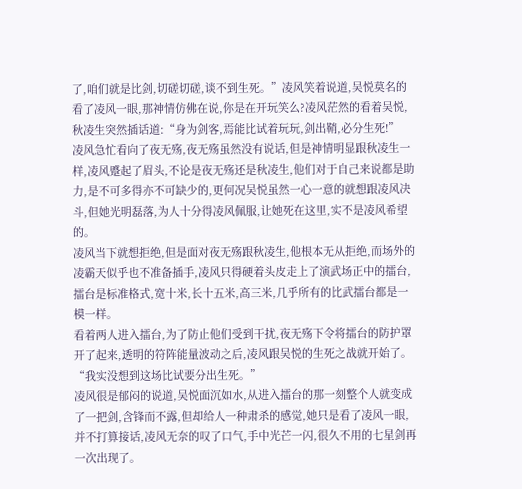了,咱们就是比剑,切磋切磋,谈不到生死。”凌风笑着说道,吴悦莫名的看了凌风一眼,那神情仿佛在说,你是在开玩笑么?凌风茫然的看着吴悦,秋凌生突然插话道:“身为剑客,焉能比试着玩玩,剑出鞘,必分生死!”
凌风急忙看向了夜无殇,夜无殇虽然没有说话,但是神情明显跟秋凌生一样,凌风蹙起了眉头,不论是夜无殇还是秋凌生,他们对于自己来说都是助力,是不可多得亦不可缺少的,更何况吴悦虽然一心一意的就想跟凌风决斗,但她光明磊落,为人十分得凌风佩服,让她死在这里,实不是凌风希望的。
凌风当下就想拒绝,但是面对夜无殇跟秋凌生,他根本无从拒绝,而场外的凌霸天似乎也不准备插手,凌风只得硬着头皮走上了演武场正中的擂台,擂台是标准格式,宽十米,长十五米,高三米,几乎所有的比武擂台都是一模一样。
看着两人进入擂台,为了防止他们受到干扰,夜无殇下令将擂台的防护罩开了起来,透明的符阵能量波动之后,凌风跟吴悦的生死之战就开始了。
“我实没想到这场比试要分出生死。”
凌风很是郁闷的说道,吴悦面沉如水,从进入擂台的那一刻整个人就变成了一把剑,含锋而不露,但却给人一种肃杀的感觉,她只是看了凌风一眼,并不打算接话,凌风无奈的叹了口气,手中光芒一闪,很久不用的七星剑再一次出现了。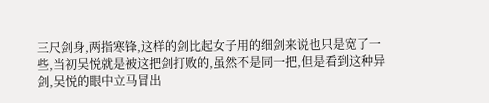三尺剑身,两指寒锋,这样的剑比起女子用的细剑来说也只是宽了一些,当初吴悦就是被这把剑打败的,虽然不是同一把,但是看到这种异剑,吴悦的眼中立马冒出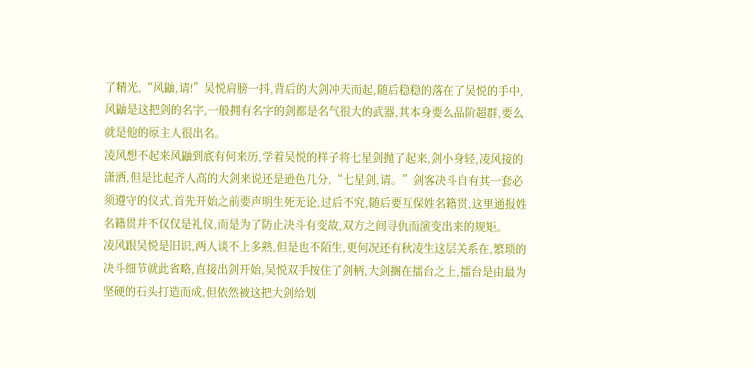了精光,“风鼬,请!”吴悦肩膀一抖,背后的大剑冲天而起,随后稳稳的落在了吴悦的手中,风鼬是这把剑的名字,一般拥有名字的剑都是名气很大的武器,其本身要么品阶超群,要么就是他的原主人很出名。
凌风想不起来风鼬到底有何来历,学着吴悦的样子将七星剑抛了起来,剑小身轻,凌风接的潇洒,但是比起齐人高的大剑来说还是逊色几分,“七星剑,请。”剑客决斗自有其一套必须遵守的仪式,首先开始之前要声明生死无论,过后不究,随后要互保姓名籍贯,这里通报姓名籍贯并不仅仅是礼仪,而是为了防止决斗有变故,双方之间寻仇而演变出来的规矩。
凌风跟吴悦是旧识,两人谈不上多熟,但是也不陌生,更何况还有秋凌生这层关系在,繁琐的决斗细节就此省略,直接出剑开始,吴悦双手按住了剑柄,大剑搁在擂台之上,擂台是由最为坚硬的石头打造而成,但依然被这把大剑给划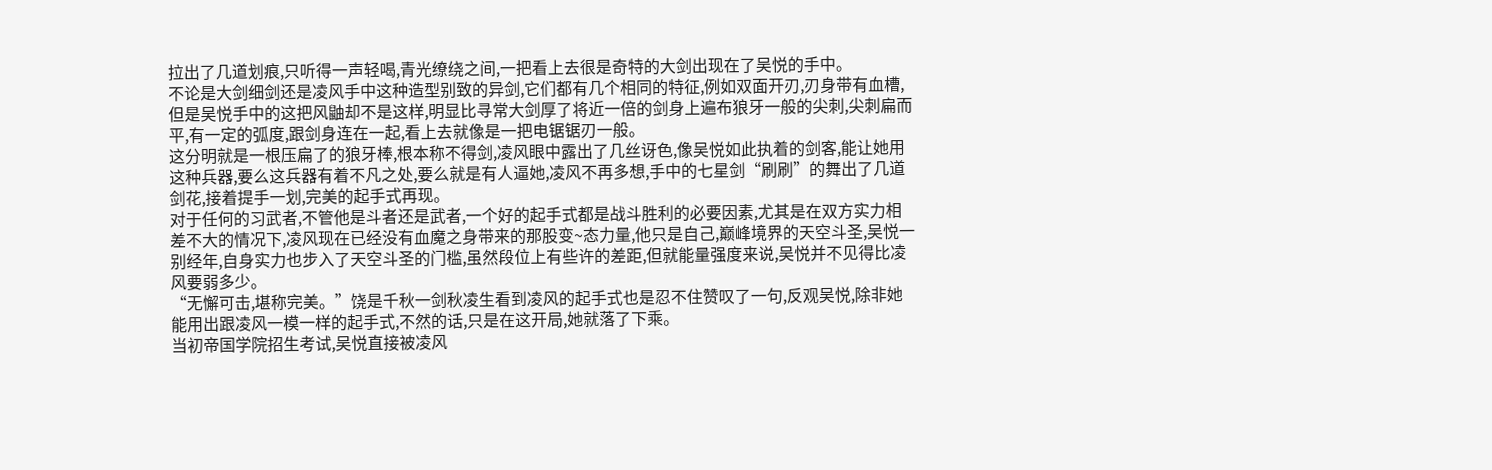拉出了几道划痕,只听得一声轻喝,青光缭绕之间,一把看上去很是奇特的大剑出现在了吴悦的手中。
不论是大剑细剑还是凌风手中这种造型别致的异剑,它们都有几个相同的特征,例如双面开刃,刃身带有血槽,但是吴悦手中的这把风鼬却不是这样,明显比寻常大剑厚了将近一倍的剑身上遍布狼牙一般的尖刺,尖刺扁而平,有一定的弧度,跟剑身连在一起,看上去就像是一把电锯锯刃一般。
这分明就是一根压扁了的狼牙棒,根本称不得剑,凌风眼中露出了几丝讶色,像吴悦如此执着的剑客,能让她用这种兵器,要么这兵器有着不凡之处,要么就是有人逼她,凌风不再多想,手中的七星剑“刷刷”的舞出了几道剑花,接着提手一划,完美的起手式再现。
对于任何的习武者,不管他是斗者还是武者,一个好的起手式都是战斗胜利的必要因素,尤其是在双方实力相差不大的情况下,凌风现在已经没有血魔之身带来的那股变~态力量,他只是自己,巅峰境界的天空斗圣,吴悦一别经年,自身实力也步入了天空斗圣的门槛,虽然段位上有些许的差距,但就能量强度来说,吴悦并不见得比凌风要弱多少。
“无懈可击,堪称完美。”饶是千秋一剑秋凌生看到凌风的起手式也是忍不住赞叹了一句,反观吴悦,除非她能用出跟凌风一模一样的起手式,不然的话,只是在这开局,她就落了下乘。
当初帝国学院招生考试,吴悦直接被凌风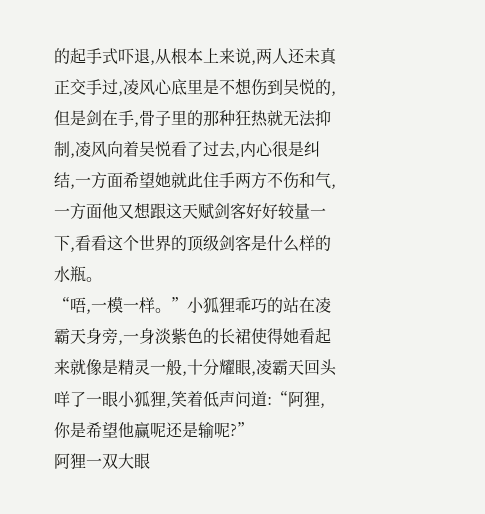的起手式吓退,从根本上来说,两人还未真正交手过,凌风心底里是不想伤到吴悦的,但是剑在手,骨子里的那种狂热就无法抑制,凌风向着吴悦看了过去,内心很是纠结,一方面希望她就此住手两方不伤和气,一方面他又想跟这天赋剑客好好较量一下,看看这个世界的顶级剑客是什么样的水瓶。
“唔,一模一样。”小狐狸乖巧的站在凌霸天身旁,一身淡紫色的长裙使得她看起来就像是精灵一般,十分耀眼,凌霸天回头咩了一眼小狐狸,笑着低声问道:“阿狸,你是希望他赢呢还是输呢?”
阿狸一双大眼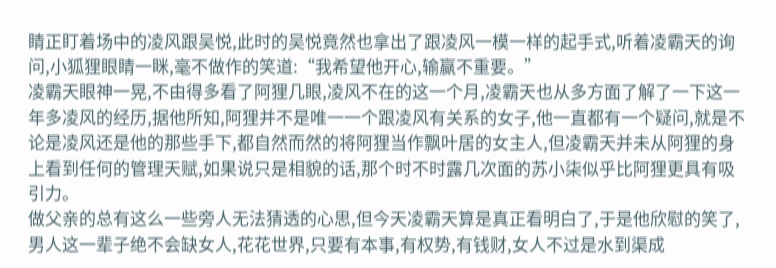睛正盯着场中的凌风跟吴悦,此时的吴悦竟然也拿出了跟凌风一模一样的起手式,听着凌霸天的询问,小狐狸眼睛一眯,毫不做作的笑道:“我希望他开心,输赢不重要。”
凌霸天眼神一晃,不由得多看了阿狸几眼,凌风不在的这一个月,凌霸天也从多方面了解了一下这一年多凌风的经历,据他所知,阿狸并不是唯一一个跟凌风有关系的女子,他一直都有一个疑问,就是不论是凌风还是他的那些手下,都自然而然的将阿狸当作飘叶居的女主人,但凌霸天并未从阿狸的身上看到任何的管理天赋,如果说只是相貌的话,那个时不时露几次面的苏小柒似乎比阿狸更具有吸引力。
做父亲的总有这么一些旁人无法猜透的心思,但今天凌霸天算是真正看明白了,于是他欣慰的笑了,男人这一辈子绝不会缺女人,花花世界,只要有本事,有权势,有钱财,女人不过是水到渠成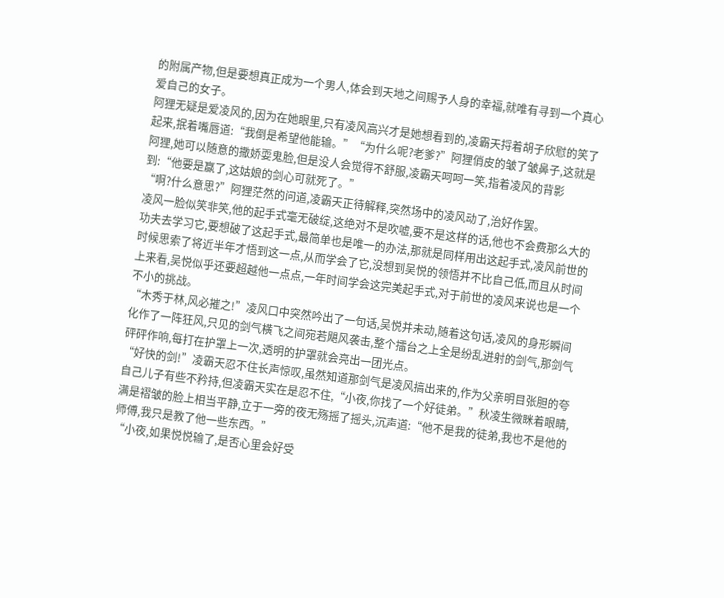的附属产物,但是要想真正成为一个男人,体会到天地之间赐予人身的幸福,就唯有寻到一个真心爱自己的女子。
阿狸无疑是爱凌风的,因为在她眼里,只有凌风高兴才是她想看到的,凌霸天捋着胡子欣慰的笑了起来,抿着嘴唇道:“我倒是希望他能输。”“为什么呢?老爹?”阿狸俏皮的皱了皱鼻子,这就是阿狸,她可以随意的撒娇耍鬼脸,但是没人会觉得不舒服,凌霸天呵呵一笑,指着凌风的背影到:“他要是赢了,这姑娘的剑心可就死了。”
“啊?什么意思?”阿狸茫然的问道,凌霸天正待解释,突然场中的凌风动了,治好作罢。
凌风一脸似笑非笑,他的起手式毫无破绽,这绝对不是吹嘘,要不是这样的话,他也不会费那么大的功夫去学习它,要想破了这起手式,最简单也是唯一的办法,那就是同样用出这起手式,凌风前世的时候思索了将近半年才悟到这一点,从而学会了它,没想到吴悦的领悟并不比自己低,而且从时间上来看,吴悦似乎还要超越他一点点,一年时间学会这完美起手式,对于前世的凌风来说也是一个不小的挑战。
“木秀于林,风必摧之!”凌风口中突然吟出了一句话,吴悦并未动,随着这句话,凌风的身形瞬间化作了一阵狂风,只见的剑气横飞之间宛若飓风袭击,整个擂台之上全是纷乱迸射的剑气,那剑气砰砰作响,每打在护罩上一次,透明的护罩就会亮出一团光点。
“好快的剑!”凌霸天忍不住长声惊叹,虽然知道那剑气是凌风搞出来的,作为父亲明目张胆的夸自己儿子有些不矜持,但凌霸天实在是忍不住,“小夜,你找了一个好徒弟。”秋凌生微眯着眼睛,满是褶皱的脸上相当平静,立于一旁的夜无殇摇了摇头,沉声道:“他不是我的徒弟,我也不是他的师傅,我只是教了他一些东西。”
“小夜,如果悦悦输了,是否心里会好受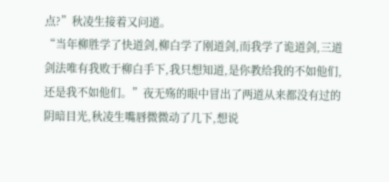点?”秋凌生接着又问道。
“当年柳胜学了快道剑,柳白学了刚道剑,而我学了诡道剑,三道剑法唯有我败于柳白手下,我只想知道,是你教给我的不如他们,还是我不如他们。”夜无殇的眼中冒出了两道从来都没有过的阴暗目光,秋凌生嘴唇微微动了几下,想说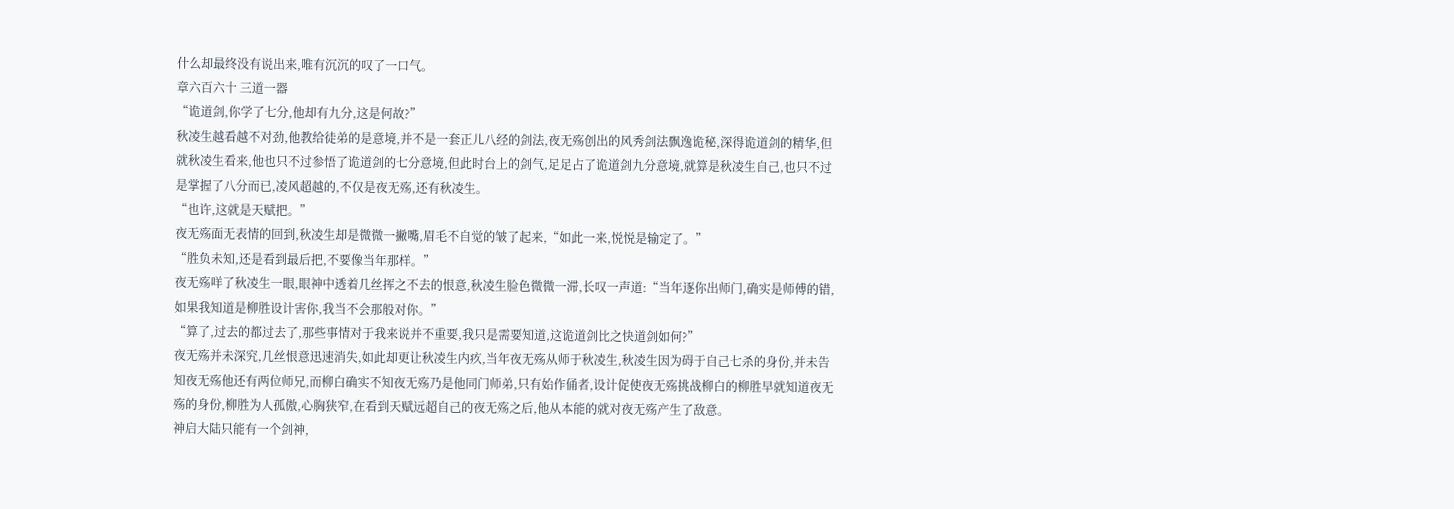什么却最终没有说出来,唯有沉沉的叹了一口气。
章六百六十 三道一器
“诡道剑,你学了七分,他却有九分,这是何故?”
秋凌生越看越不对劲,他教给徒弟的是意境,并不是一套正儿八经的剑法,夜无殇创出的风秀剑法飘逸诡秘,深得诡道剑的精华,但就秋凌生看来,他也只不过参悟了诡道剑的七分意境,但此时台上的剑气,足足占了诡道剑九分意境,就算是秋凌生自己,也只不过是掌握了八分而已,凌风超越的,不仅是夜无殇,还有秋凌生。
“也许,这就是天赋把。”
夜无殇面无表情的回到,秋凌生却是微微一撇嘴,眉毛不自觉的皱了起来,“如此一来,悦悦是输定了。”
“胜负未知,还是看到最后把,不要像当年那样。”
夜无殇咩了秋凌生一眼,眼神中透着几丝挥之不去的恨意,秋凌生脸色微微一滞,长叹一声道:“当年逐你出师门,确实是师傅的错,如果我知道是柳胜设计害你,我当不会那般对你。”
“算了,过去的都过去了,那些事情对于我来说并不重要,我只是需要知道,这诡道剑比之快道剑如何?”
夜无殇并未深究,几丝恨意迅速消失,如此却更让秋凌生内疚,当年夜无殇从师于秋凌生,秋凌生因为碍于自己七杀的身份,并未告知夜无殇他还有两位师兄,而柳白确实不知夜无殇乃是他同门师弟,只有始作俑者,设计促使夜无殇挑战柳白的柳胜早就知道夜无殇的身份,柳胜为人孤傲,心胸狭窄,在看到天赋远超自己的夜无殇之后,他从本能的就对夜无殇产生了敌意。
神启大陆只能有一个剑神,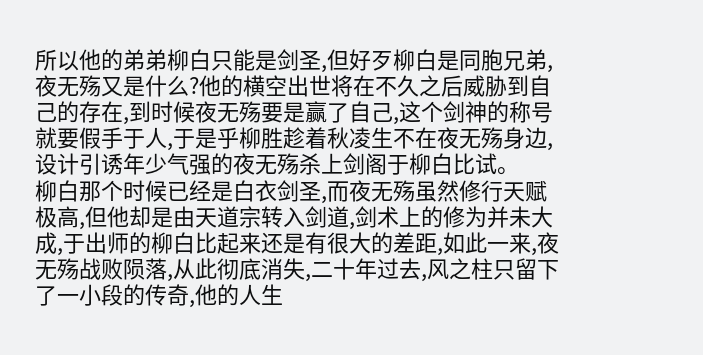所以他的弟弟柳白只能是剑圣,但好歹柳白是同胞兄弟,夜无殇又是什么?他的横空出世将在不久之后威胁到自己的存在,到时候夜无殇要是赢了自己,这个剑神的称号就要假手于人,于是乎柳胜趁着秋凌生不在夜无殇身边,设计引诱年少气强的夜无殇杀上剑阁于柳白比试。
柳白那个时候已经是白衣剑圣,而夜无殇虽然修行天赋极高,但他却是由天道宗转入剑道,剑术上的修为并未大成,于出师的柳白比起来还是有很大的差距,如此一来,夜无殇战败陨落,从此彻底消失,二十年过去,风之柱只留下了一小段的传奇,他的人生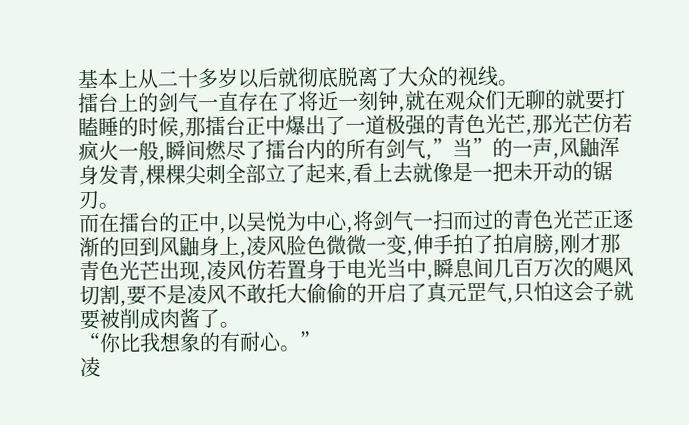基本上从二十多岁以后就彻底脱离了大众的视线。
擂台上的剑气一直存在了将近一刻钟,就在观众们无聊的就要打瞌睡的时候,那擂台正中爆出了一道极强的青色光芒,那光芒仿若疯火一般,瞬间燃尽了擂台内的所有剑气,”当”的一声,风鼬浑身发青,棵棵尖刺全部立了起来,看上去就像是一把未开动的锯刃。
而在擂台的正中,以吴悦为中心,将剑气一扫而过的青色光芒正逐渐的回到风鼬身上,凌风脸色微微一变,伸手拍了拍肩膀,刚才那青色光芒出现,凌风仿若置身于电光当中,瞬息间几百万次的飓风切割,要不是凌风不敢托大偷偷的开启了真元罡气,只怕这会子就要被削成肉酱了。
“你比我想象的有耐心。”
凌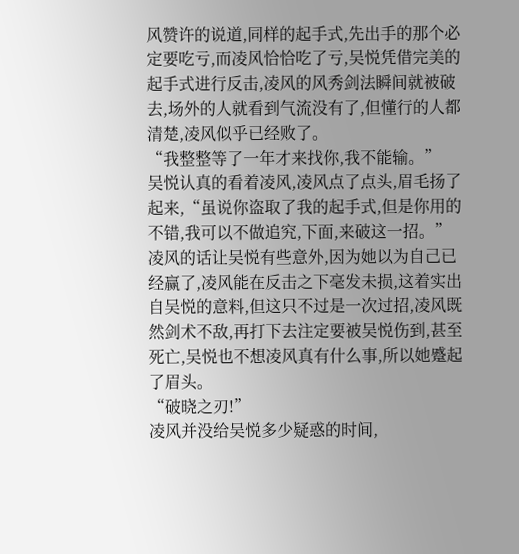风赞许的说道,同样的起手式,先出手的那个必定要吃亏,而凌风恰恰吃了亏,吴悦凭借完美的起手式进行反击,凌风的风秀剑法瞬间就被破去,场外的人就看到气流没有了,但懂行的人都清楚,凌风似乎已经败了。
“我整整等了一年才来找你,我不能输。”
吴悦认真的看着凌风,凌风点了点头,眉毛扬了起来,“虽说你盗取了我的起手式,但是你用的不错,我可以不做追究,下面,来破这一招。”
凌风的话让吴悦有些意外,因为她以为自己已经赢了,凌风能在反击之下毫发未损,这着实出自吴悦的意料,但这只不过是一次过招,凌风既然剑术不敌,再打下去注定要被吴悦伤到,甚至死亡,吴悦也不想凌风真有什么事,所以她蹙起了眉头。
“破晓之刃!”
凌风并没给吴悦多少疑惑的时间,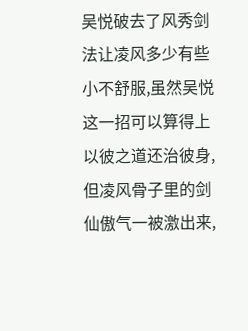吴悦破去了风秀剑法让凌风多少有些小不舒服,虽然吴悦这一招可以算得上以彼之道还治彼身,但凌风骨子里的剑仙傲气一被激出来,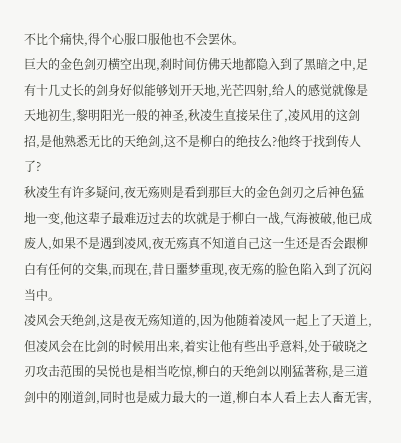不比个痛快,得个心服口服他也不会罢休。
巨大的金色剑刃横空出现,刹时间仿佛天地都隐入到了黑暗之中,足有十几丈长的剑身好似能够划开天地,光芒四射,给人的感觉就像是天地初生,黎明阳光一般的神圣,秋凌生直接呆住了,凌风用的这剑招,是他熟悉无比的天绝剑,这不是柳白的绝技么?他终于找到传人了?
秋凌生有许多疑问,夜无殇则是看到那巨大的金色剑刃之后神色猛地一变,他这辈子最难迈过去的坎就是于柳白一战,气海被破,他已成废人,如果不是遇到凌风,夜无殇真不知道自己这一生还是否会跟柳白有任何的交集,而现在,昔日噩梦重现,夜无殇的脸色陷入到了沉闷当中。
凌风会天绝剑,这是夜无殇知道的,因为他随着凌风一起上了天道上,但凌风会在比剑的时候用出来,着实让他有些出乎意料,处于破晓之刃攻击范围的吴悦也是相当吃惊,柳白的天绝剑以刚猛著称,是三道剑中的刚道剑,同时也是威力最大的一道,柳白本人看上去人畜无害,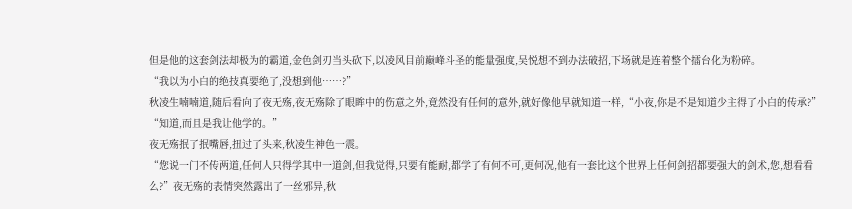但是他的这套剑法却极为的霸道,金色剑刃当头砍下,以凌风目前巅峰斗圣的能量强度,吴悦想不到办法破招,下场就是连着整个擂台化为粉碎。
“我以为小白的绝技真要绝了,没想到他……?”
秋凌生喃喃道,随后看向了夜无殇,夜无殇除了眼眸中的伤意之外,竟然没有任何的意外,就好像他早就知道一样,“小夜,你是不是知道少主得了小白的传承?”
“知道,而且是我让他学的。”
夜无殇抿了抿嘴唇,扭过了头来,秋凌生神色一震。
“您说一门不传两道,任何人只得学其中一道剑,但我觉得,只要有能耐,都学了有何不可,更何况,他有一套比这个世界上任何剑招都要强大的剑术,您,想看看么?”夜无殇的表情突然露出了一丝邪异,秋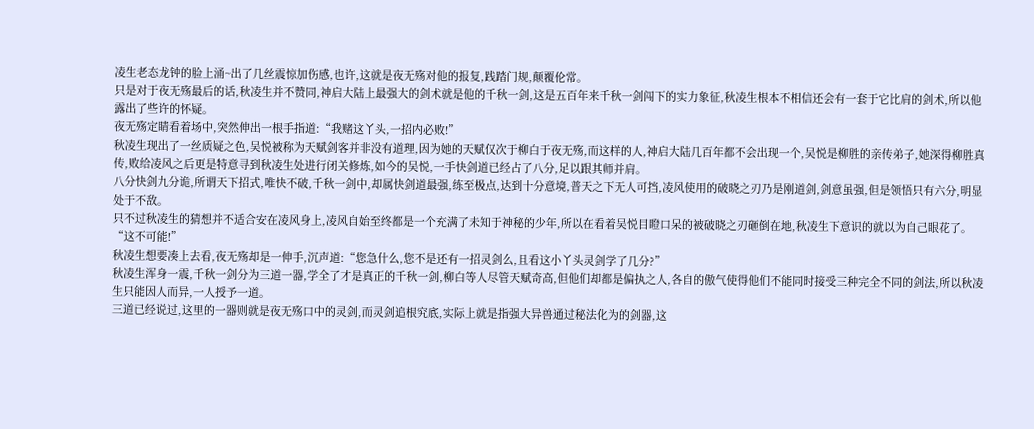凌生老态龙钟的脸上涌~出了几丝震惊加伤感,也许,这就是夜无殇对他的报复,践踏门规,颠覆伦常。
只是对于夜无殇最后的话,秋凌生并不赞同,神启大陆上最强大的剑术就是他的千秋一剑,这是五百年来千秋一剑闯下的实力象征,秋凌生根本不相信还会有一套于它比肩的剑术,所以他露出了些许的怀疑。
夜无殇定睛看着场中,突然伸出一根手指道:“我赌这丫头,一招内必败!”
秋凌生现出了一丝质疑之色,吴悦被称为天赋剑客并非没有道理,因为她的天赋仅次于柳白于夜无殇,而这样的人,神启大陆几百年都不会出现一个,吴悦是柳胜的亲传弟子,她深得柳胜真传,败给凌风之后更是特意寻到秋凌生处进行闭关修炼,如今的吴悦,一手快剑道已经占了八分,足以跟其师并肩。
八分快剑九分诡,所谓天下招式,唯快不破,千秋一剑中,却属快剑道最强,练至极点,达到十分意境,普天之下无人可挡,凌风使用的破晓之刃乃是刚道剑,剑意虽强,但是领悟只有六分,明显处于不敌。
只不过秋凌生的猜想并不适合安在凌风身上,凌风自始至终都是一个充满了未知于神秘的少年,所以在看着吴悦目瞪口呆的被破晓之刃砸倒在地,秋凌生下意识的就以为自己眼花了。
“这不可能!”
秋凌生想要凑上去看,夜无殇却是一伸手,沉声道:“您急什么,您不是还有一招灵剑么,且看这小丫头灵剑学了几分?”
秋凌生浑身一震,千秋一剑分为三道一器,学全了才是真正的千秋一剑,柳白等人尽管天赋奇高,但他们却都是偏执之人,各自的傲气使得他们不能同时接受三种完全不同的剑法,所以秋凌生只能因人而异,一人授予一道。
三道已经说过,这里的一器则就是夜无殇口中的灵剑,而灵剑追根究底,实际上就是指强大异兽通过秘法化为的剑器,这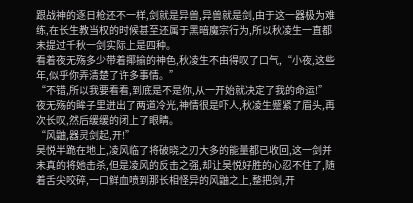跟战神的逐日枪还不一样,剑就是异兽,异兽就是剑,由于这一器极为难练,在长生教当权的时候甚至还属于黑暗魔宗行为,所以秋凌生一直都未提过千秋一剑实际上是四种。
看着夜无殇多少带着揶揄的神色,秋凌生不由得叹了口气,“小夜,这些年,似乎你弄清楚了许多事情。”
“不错,所以我要看看,到底是不是你,从一开始就决定了我的命运!”
夜无殇的眸子里迸出了两道冷光,神情很是吓人,秋凌生蹙紧了眉头,再次长叹,然后缓缓的闭上了眼睛。
“风鼬,器灵剑起,开!”
吴悦半跪在地上,凌风临了将破晓之刃大多的能量都已收回,这一剑并未真的将她击杀,但是凌风的反击之强,却让吴悦好胜的心忍不住了,随着舌尖咬碎,一口鲜血喷到那长相怪异的风鼬之上,整把剑,开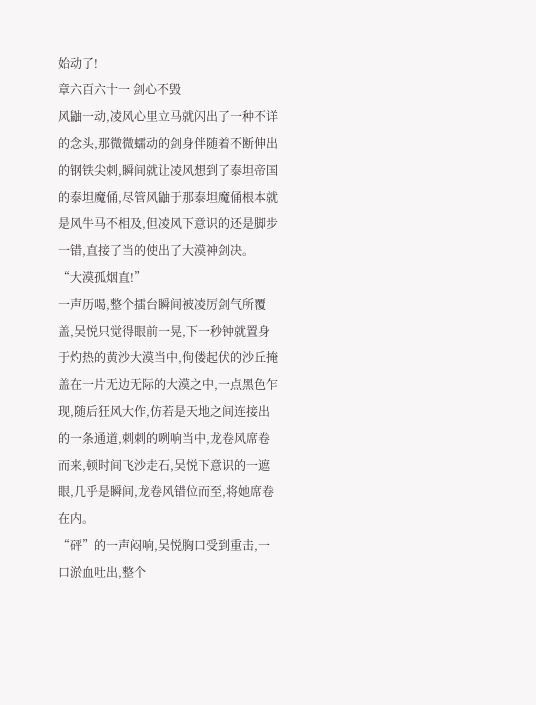始动了!
章六百六十一 剑心不毁
风鼬一动,凌风心里立马就闪出了一种不详的念头,那微微蠕动的剑身伴随着不断伸出的钢铁尖刺,瞬间就让凌风想到了泰坦帝国的泰坦魔俑,尽管风鼬于那泰坦魔俑根本就是风牛马不相及,但凌风下意识的还是脚步一错,直接了当的使出了大漠神剑决。
“大漠孤烟直!”
一声历喝,整个擂台瞬间被凌厉剑气所覆盖,吴悦只觉得眼前一晃,下一秒钟就置身于灼热的黄沙大漠当中,佝偻起伏的沙丘掩盖在一片无边无际的大漠之中,一点黑色乍现,随后狂风大作,仿若是天地之间连接出的一条通道,刺刺的咧响当中,龙卷风席卷而来,顿时间飞沙走石,吴悦下意识的一遮眼,几乎是瞬间,龙卷风错位而至,将她席卷在内。
“砰”的一声闷响,吴悦胸口受到重击,一口淤血吐出,整个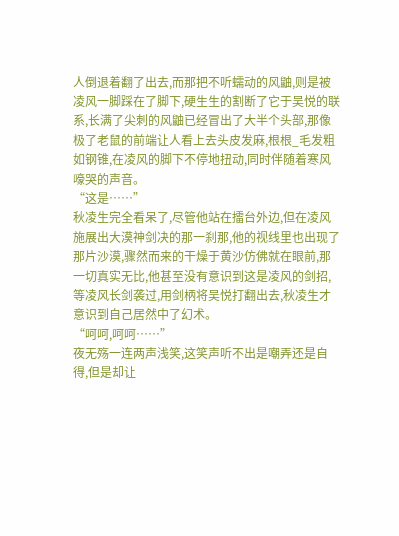人倒退着翻了出去,而那把不听蠕动的风鼬,则是被凌风一脚踩在了脚下,硬生生的割断了它于吴悦的联系,长满了尖刺的风鼬已经冒出了大半个头部,那像极了老鼠的前端让人看上去头皮发麻,根根_毛发粗如钢锥,在凌风的脚下不停地扭动,同时伴随着寒风嚎哭的声音。
“这是……”
秋凌生完全看呆了,尽管他站在擂台外边,但在凌风施展出大漠神剑决的那一刹那,他的视线里也出现了那片沙漠,骤然而来的干燥于黄沙仿佛就在眼前,那一切真实无比,他甚至没有意识到这是凌风的剑招,等凌风长剑袭过,用剑柄将吴悦打翻出去,秋凌生才意识到自己居然中了幻术。
“呵呵,呵呵……”
夜无殇一连两声浅笑,这笑声听不出是嘲弄还是自得,但是却让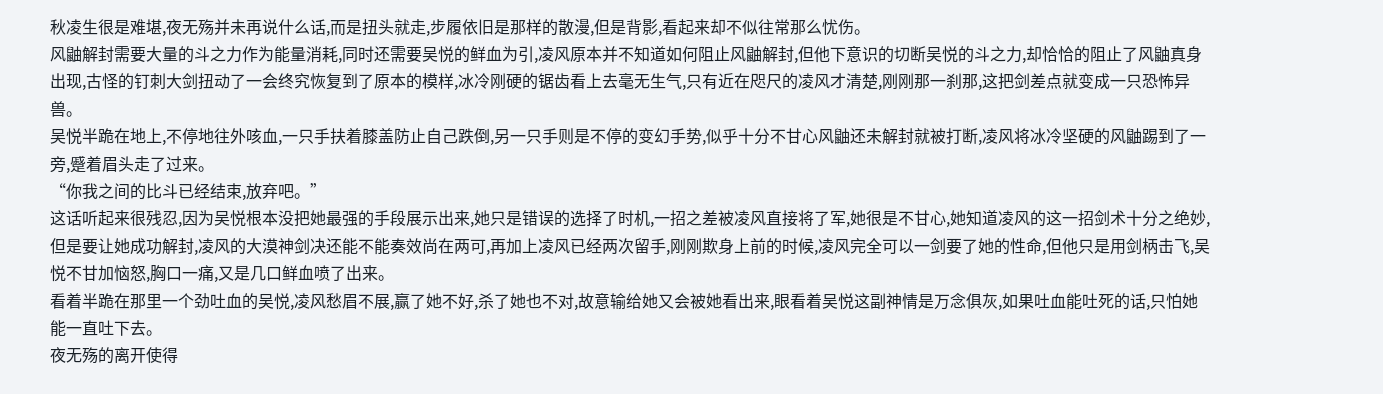秋凌生很是难堪,夜无殇并未再说什么话,而是扭头就走,步履依旧是那样的散漫,但是背影,看起来却不似往常那么忧伤。
风鼬解封需要大量的斗之力作为能量消耗,同时还需要吴悦的鲜血为引,凌风原本并不知道如何阻止风鼬解封,但他下意识的切断吴悦的斗之力,却恰恰的阻止了风鼬真身出现,古怪的钉刺大剑扭动了一会终究恢复到了原本的模样,冰冷刚硬的锯齿看上去毫无生气,只有近在咫尺的凌风才清楚,刚刚那一刹那,这把剑差点就变成一只恐怖异兽。
吴悦半跪在地上,不停地往外咳血,一只手扶着膝盖防止自己跌倒,另一只手则是不停的变幻手势,似乎十分不甘心风鼬还未解封就被打断,凌风将冰冷坚硬的风鼬踢到了一旁,蹙着眉头走了过来。
“你我之间的比斗已经结束,放弃吧。”
这话听起来很残忍,因为吴悦根本没把她最强的手段展示出来,她只是错误的选择了时机,一招之差被凌风直接将了军,她很是不甘心,她知道凌风的这一招剑术十分之绝妙,但是要让她成功解封,凌风的大漠神剑决还能不能奏效尚在两可,再加上凌风已经两次留手,刚刚欺身上前的时候,凌风完全可以一剑要了她的性命,但他只是用剑柄击飞,吴悦不甘加恼怒,胸口一痛,又是几口鲜血喷了出来。
看着半跪在那里一个劲吐血的吴悦,凌风愁眉不展,赢了她不好,杀了她也不对,故意输给她又会被她看出来,眼看着吴悦这副神情是万念俱灰,如果吐血能吐死的话,只怕她能一直吐下去。
夜无殇的离开使得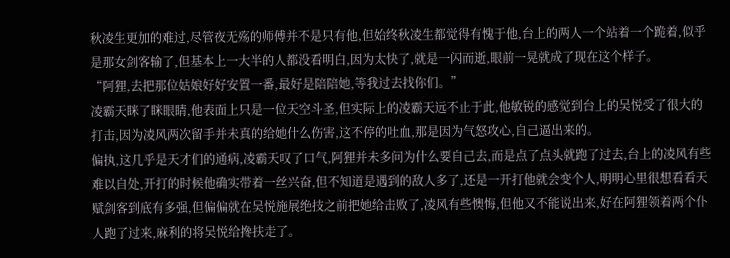秋凌生更加的难过,尽管夜无殇的师傅并不是只有他,但始终秋凌生都觉得有愧于他,台上的两人一个站着一个跪着,似乎是那女剑客输了,但基本上一大半的人都没看明白,因为太快了,就是一闪而逝,眼前一晃就成了现在这个样子。
“阿狸,去把那位姑娘好好安置一番,最好是陪陪她,等我过去找你们。”
凌霸天眯了眯眼睛,他表面上只是一位天空斗圣,但实际上的凌霸天远不止于此,他敏锐的感觉到台上的吴悦受了很大的打击,因为凌风两次留手并未真的给她什么伤害,这不停的吐血,那是因为气怒攻心,自己逼出来的。
偏执,这几乎是天才们的通病,凌霸天叹了口气,阿狸并未多问为什么要自己去,而是点了点头就跑了过去,台上的凌风有些难以自处,开打的时候他确实带着一丝兴奋,但不知道是遇到的敌人多了,还是一开打他就会变个人,明明心里很想看看天赋剑客到底有多强,但偏偏就在吴悦施展绝技之前把她给击败了,凌风有些懊悔,但他又不能说出来,好在阿狸领着两个仆人跑了过来,麻利的将吴悦给搀扶走了。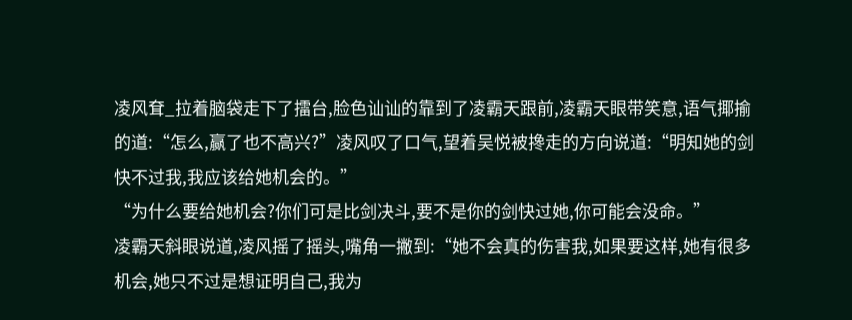凌风耷_拉着脑袋走下了擂台,脸色讪讪的靠到了凌霸天跟前,凌霸天眼带笑意,语气揶揄的道:“怎么,赢了也不高兴?”凌风叹了口气,望着吴悦被搀走的方向说道:“明知她的剑快不过我,我应该给她机会的。”
“为什么要给她机会?你们可是比剑决斗,要不是你的剑快过她,你可能会没命。”
凌霸天斜眼说道,凌风摇了摇头,嘴角一撇到:“她不会真的伤害我,如果要这样,她有很多机会,她只不过是想证明自己,我为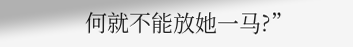何就不能放她一马?”